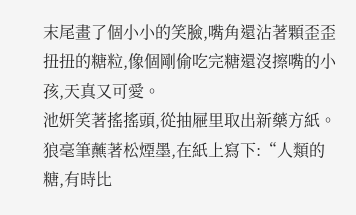末尾畫了個小小的笑臉,嘴角還沾著顆歪歪扭扭的糖粒,像個剛偷吃完糖還沒擦嘴的小孩,天真又可愛。
池妍笑著搖搖頭,從抽屜里取出新藥方紙。
狼毫筆蘸著松煙墨,在紙上寫下:“人類的糖,有時比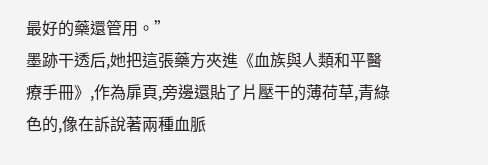最好的藥還管用。”
墨跡干透后,她把這張藥方夾進《血族與人類和平醫療手冊》,作為扉頁,旁邊還貼了片壓干的薄荷草,青綠色的,像在訴說著兩種血脈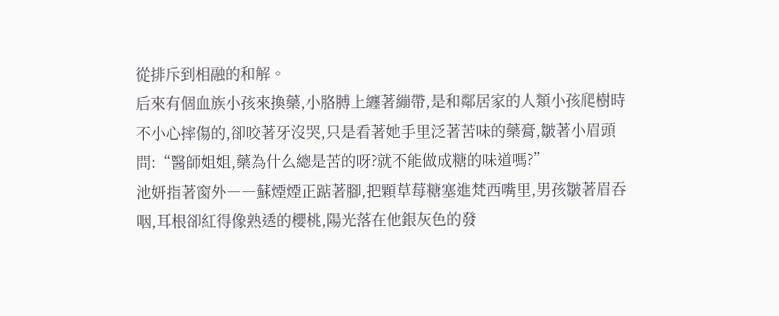從排斥到相融的和解。
后來有個血族小孩來換藥,小胳膊上纏著繃帶,是和鄰居家的人類小孩爬樹時不小心摔傷的,卻咬著牙沒哭,只是看著她手里泛著苦味的藥膏,皺著小眉頭問:“醫師姐姐,藥為什么總是苦的呀?就不能做成糖的味道嗎?”
池妍指著窗外――蘇煙煙正踮著腳,把顆草莓糖塞進梵西嘴里,男孩皺著眉吞咽,耳根卻紅得像熟透的櫻桃,陽光落在他銀灰色的發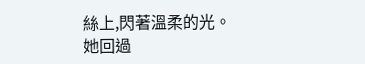絲上,閃著溫柔的光。
她回過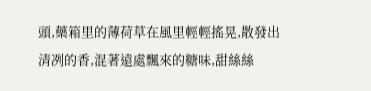頭,藥箱里的薄荷草在風里輕輕搖晃,散發出清冽的香,混著遠處飄來的糖味,甜絲絲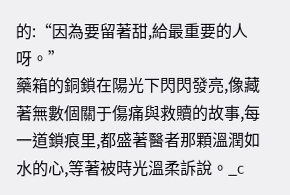的:“因為要留著甜,給最重要的人呀。”
藥箱的銅鎖在陽光下閃閃發亮,像藏著無數個關于傷痛與救贖的故事,每一道鎖痕里,都盛著醫者那顆溫潤如水的心,等著被時光溫柔訴說。_c